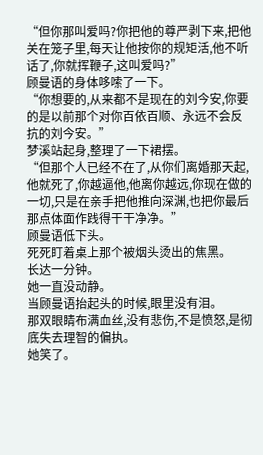“但你那叫爱吗?你把他的尊严剥下来,把他关在笼子里,每天让他按你的规矩活,他不听话了,你就挥鞭子,这叫爱吗?”
顾曼语的身体哆嗦了一下。
“你想要的,从来都不是现在的刘今安,你要的是以前那个对你百依百顺、永远不会反抗的刘今安。”
梦溪站起身,整理了一下裙摆。
“但那个人已经不在了,从你们离婚那天起,他就死了,你越逼他,他离你越远,你现在做的一切,只是在亲手把他推向深渊,也把你最后那点体面作践得干干净净。”
顾曼语低下头。
死死盯着桌上那个被烟头烫出的焦黑。
长达一分钟。
她一直没动静。
当顾曼语抬起头的时候,眼里没有泪。
那双眼睛布满血丝,没有悲伤,不是愤怒,是彻底失去理智的偏执。
她笑了。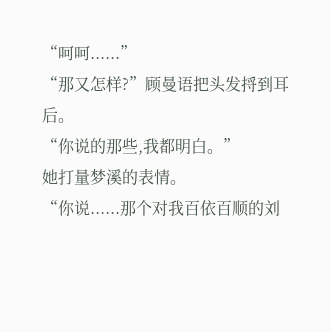“呵呵......”
“那又怎样?”顾曼语把头发捋到耳后。
“你说的那些,我都明白。”
她打量梦溪的表情。
“你说......那个对我百依百顺的刘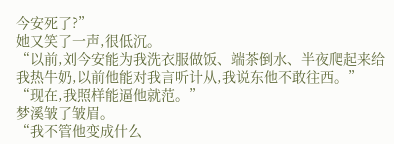今安死了?”
她又笑了一声,很低沉。
“以前,刘今安能为我洗衣服做饭、端茶倒水、半夜爬起来给我热牛奶,以前他能对我言听计从,我说东他不敢往西。”
“现在,我照样能逼他就范。”
梦溪皱了皱眉。
“我不管他变成什么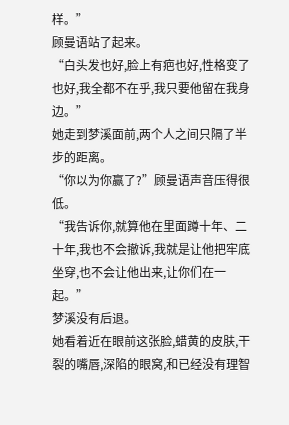样。”
顾曼语站了起来。
“白头发也好,脸上有疤也好,性格变了也好,我全都不在乎,我只要他留在我身边。”
她走到梦溪面前,两个人之间只隔了半步的距离。
“你以为你赢了?”顾曼语声音压得很低。
“我告诉你,就算他在里面蹲十年、二十年,我也不会撤诉,我就是让他把牢底坐穿,也不会让他出来,让你们在一起。”
梦溪没有后退。
她看着近在眼前这张脸,蜡黄的皮肤,干裂的嘴唇,深陷的眼窝,和已经没有理智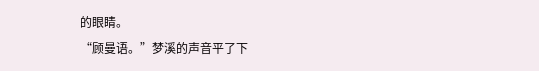的眼睛。
“顾曼语。”梦溪的声音平了下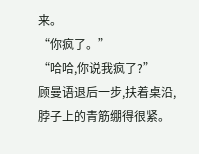来。
“你疯了。”
“哈哈,你说我疯了?”
顾曼语退后一步,扶着桌沿,脖子上的青筋绷得很紧。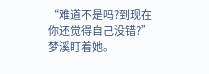“难道不是吗?到现在你还觉得自己没错?”
梦溪盯着她。